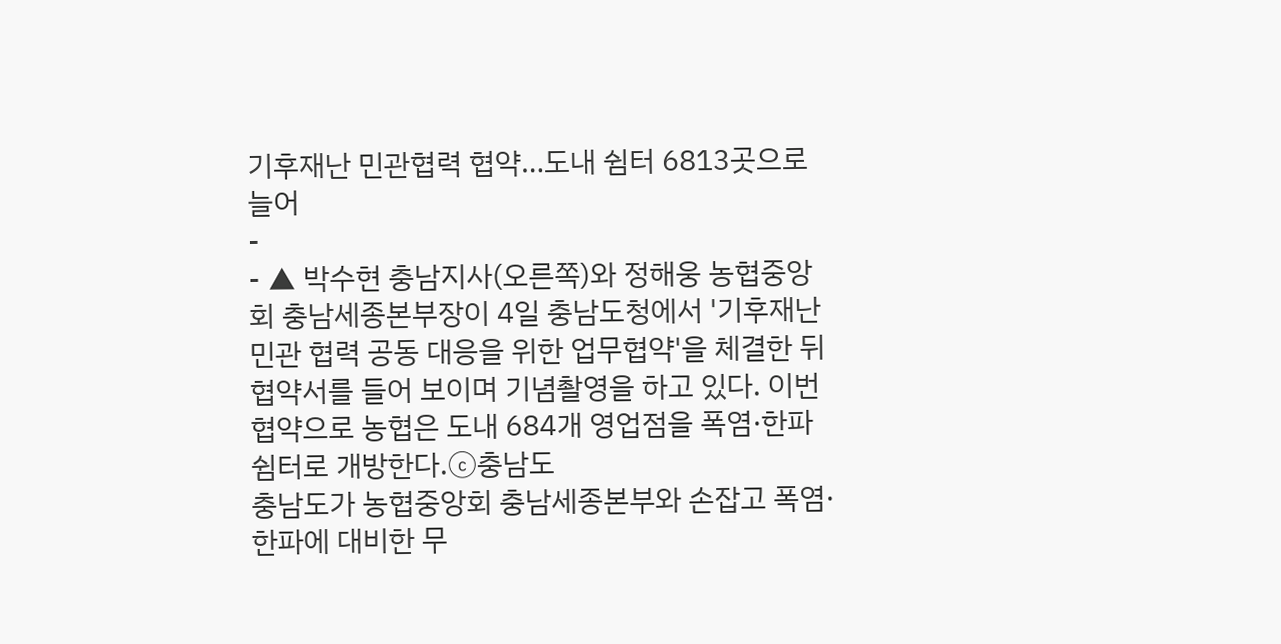기후재난 민관협력 협약…도내 쉼터 6813곳으로 늘어
-
- ▲ 박수현 충남지사(오른쪽)와 정해웅 농협중앙회 충남세종본부장이 4일 충남도청에서 '기후재난 민관 협력 공동 대응을 위한 업무협약'을 체결한 뒤 협약서를 들어 보이며 기념촬영을 하고 있다. 이번 협약으로 농협은 도내 684개 영업점을 폭염·한파 쉼터로 개방한다.ⓒ충남도
충남도가 농협중앙회 충남세종본부와 손잡고 폭염·한파에 대비한 무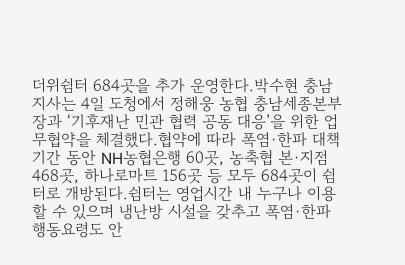더위쉼터 684곳을 추가 운영한다.박수현 충남지사는 4일 도청에서 정해웅 농협 충남세종본부장과 ‘기후재난 민관 협력 공동 대응’을 위한 업무협약을 체결했다.협약에 따라 폭염·한파 대책 기간 동안 NH농협은행 60곳, 농축협 본·지점 468곳, 하나로마트 156곳 등 모두 684곳이 쉼터로 개방된다.쉼터는 영업시간 내 누구나 이용할 수 있으며 냉난방 시설을 갖추고 폭염·한파 행동요령도 안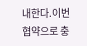내한다.이번 협약으로 충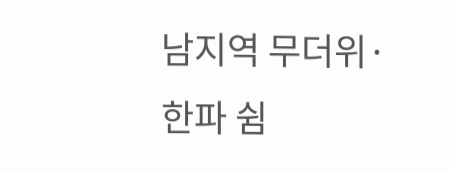남지역 무더위·한파 쉼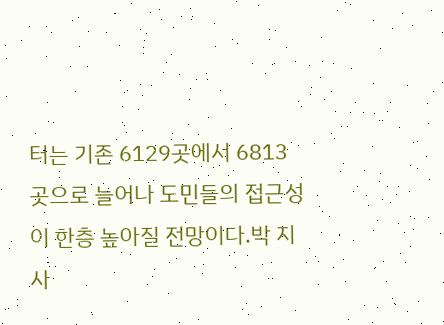터는 기존 6129곳에서 6813곳으로 늘어나 도민들의 접근성이 한층 높아질 전망이다.박 지사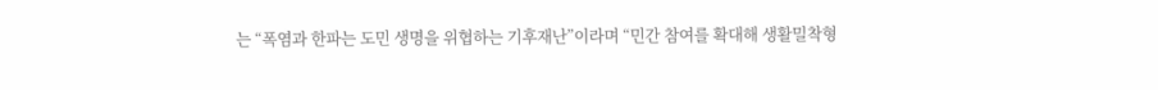는 “폭염과 한파는 도민 생명을 위협하는 기후재난”이라며 “민간 참여를 확대해 생활밀착형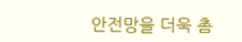안전망을 더욱 촘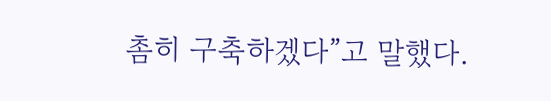촘히 구축하겠다”고 말했다.